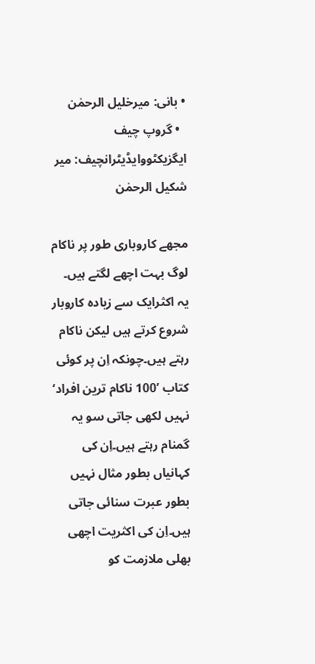• بانی: میرخلیل الرحمٰن
  • گروپ چیف ایگزیکٹووایڈیٹرانچیف: میر شکیل الرحمٰن

مجھے کاروباری طور پر ناکام لوگ بہت اچھے لگتے ہیں۔ یہ اکثرایک سے زیادہ کاروبار شروع کرتے ہیں لیکن ناکام رہتے ہیں۔چونکہ اِن پر کوئی کتاب ’100 ناکام ترین افراد‘ نہیں لکھی جاتی سو یہ گمنام رہتے ہیں۔اِن کی کہانیاں بطور مثال نہیں بطور عبرت سنائی جاتی ہیں۔اِن کی اکثریت اچھی بھلی ملازمت کو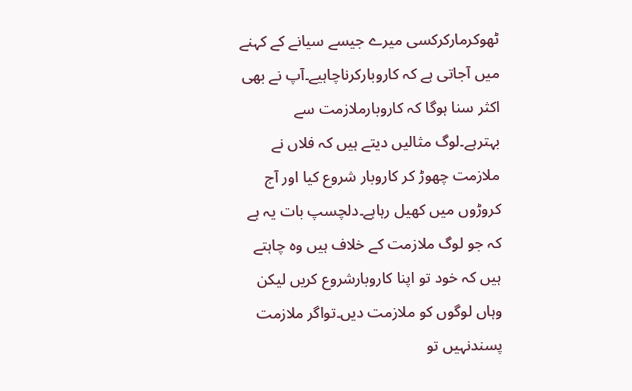ٹھوکرمارکرکسی میرے جیسے سیانے کے کہنے میں آجاتی ہے کہ کاروبارکرناچاہیے۔آپ نے بھی اکثر سنا ہوگا کہ کاروبارملازمت سے بہترہے۔لوگ مثالیں دیتے ہیں کہ فلاں نے ملازمت چھوڑ کر کاروبار شروع کیا اور آج کروڑوں میں کھیل رہاہے۔دلچسپ بات یہ ہے کہ جو لوگ ملازمت کے خلاف ہیں وہ چاہتے ہیں کہ خود تو اپنا کاروبارشروع کریں لیکن وہاں لوگوں کو ملازمت دیں۔تواگر ملازمت پسندنہیں تو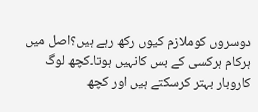دوسروں کوملازم کیوں رکھ رہے ہیں؟اصل میں ہرکام ہرکسی کے بس کانہیں ہوتا۔کچھ لوگ کاروبار بہتر کرسکتے ہیں اور کچھ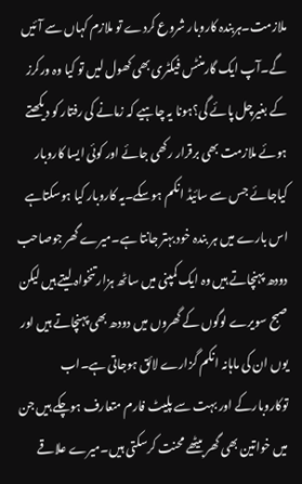ملازمت۔ہربندہ کاروبار شروع کردے تو ملازم کہاں سے آئیں گے۔آپ ایک گارمنٹس فیکٹری بھی کھول لیں تو کیا وہ ورکرز کے بغیرچل پائے گی؟ہونا یہ چاہیے کہ زمانے کی رفتار کو دیکھتے ہوئے ملازمت بھی برقرار رکھی جائے اور کوئی ایسا کاروبار کیاجائے جس سے سائیڈ انکم ہوسکے۔یہ کاروبار کیا ہوسکتاہے اس بارے میں ہر بندہ خود بہتر جانتا ہے۔میرے گھر جوصاحب دودھ پہنچاتے ہیں وہ ایک کمپنی میں ساٹھ ہزار تنخواہ لیتے ہیں لیکن صبح سویرے لوگوں کے گھروں میں دودھ بھی پہنچاتے ہیں اور یوں ان کی ماہانہ انکم گزارے لائق ہوجاتی ہے۔اب توکاروبارکے اور بہت سے پلیٹ فارم متعارف ہوچکے ہیں جن میں خواتین بھی گھر بیٹھے محنت کرسکتی ہیں۔میرے علاقے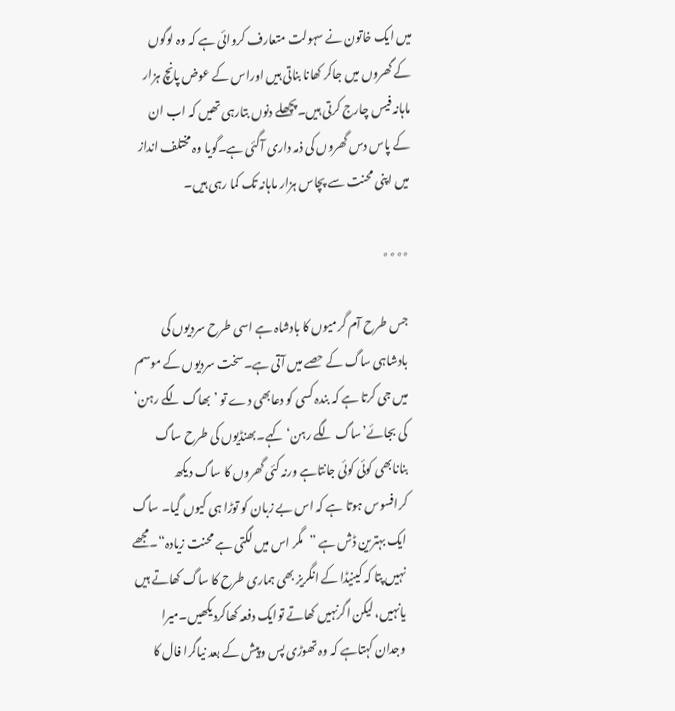میں ایک خاتون نے سہولت متعارف کروائی ہے کہ وہ لوگوں کے گھروں میں جاکر کھانا بناتی ہیں اوراس کے عوض پانچ ہزار ماہانہ فیس چارج کرتی ہیں۔پچھلے دنوں بتارہی تھیں کہ اب ان کے پاس دس گھروں کی ذمہ داری آگئی ہے۔گویا وہ مختلف انداز میں اپنی محنت سے پچاس ہزار ماہانہ تک کما رہی ہیں۔

٭٭٭٭

جس طرح آم گرمیوں کا بادشاہ ہے اسی طرح سردیوں کی بادشاہی ساگ کے حصے میں آتی ہے۔سخت سردیوں کے موسم میں جی کرتا ہے کہ بندہ کسی کو دعابھی دے تو ’بھاگ لگے رہن‘ کی بجائے’ساگ لگے رہن‘ کہے۔بھنڈیوں کی طرح ساگ بنانابھی کوئی کوئی جانتاہے ورنہ کئی گھروں کا ساگ دیکھ کرافسوس ہوتا ہے کہ اس بے زبان کو توڑا ہی کیوں گیا۔ ساگ ایک بہترین ڈش ہے ”مگر اس میں لگتی ہے محنت زیادہ“۔مجھے نہیں پتا کہ کینیڈا کے انگریز بھی ہماری طرح کا ساگ کھاتے ہیں یانہیں، لیکن اگرنہیں کھاتے توایک دفعہ کھاکردیکھیں۔میرا وجدان کہتاہے کہ وہ تھوڑی پس وپیش کے بعد نیاگرا فال کا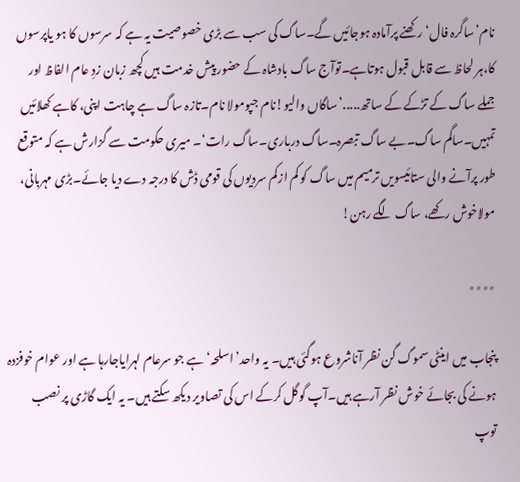نام’ساگرہ فال‘ رکھنے پرآمادہ ہوجائیں گے۔ساگ کی سب سے بڑی خصوصیت یہ ہے کہ سرسوں کا ہو یاپرسوں کا،ہر لحاظ سے قابل قبول ہوتاہے۔توآج ساگ بادشاہ کے حضور پیش خدمت ہیں کچھ زبان زدِ عام الفاظ اور جملے ساگ کے تڑکے کے ساتھ.....’ساگاں والیو!نام جپومولا نام۔تازہ ساگ ہے چاہت اپنی، کاہے کھلائیں تمہیں۔ساگم ساگ۔بے ساگ تبصرہ۔ساگ درباری۔ساگ رات‘۔ میری حکومت سے گزارش ہے کہ متوقع طور پرآنے والی ستائیسویں ترمیم میں ساگ کو کم ازکم سردیوں کی قومی ڈش کا درجہ دے دیا جائے۔بڑی مہربانی، مولاخوش رکھے، ساگ لگے رہن!

٭٭٭٭

پنجاب میں اینٹی سموگ گن نظر آناشروع ہوگئی ہیں۔ یہ واحد’اسلحہ‘ ہے جو سرعام لہرایاجارہا ہے اور عوام خوفزدہ ہونے کی بجائے خوش نظر آرہے ہیں۔آپ گوگل کرکے اس کی تصاویر دیکھ سکتے ہیں۔ یہ ایک گاڑی پر نصب توپ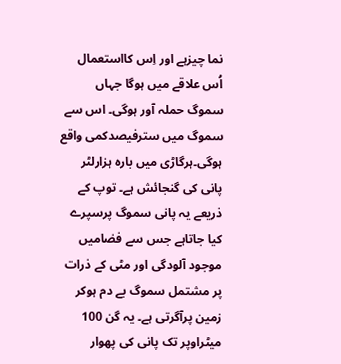نما چیزہے اور اِس کااستعمال اُس علاقے میں ہوگا جہاں سموگ حملہ آور ہوگی۔ اس سے سموگ میں سترفیصدکمی واقع ہوگی۔ہرگاڑی میں بارہ ہزارلٹر پانی کی گنجائش ہے۔ توپ کے ذریعے یہ پانی سموگ پرسپرے کیا جاتاہے جس سے فضامیں موجود آلودگی اور مٹی کے ذرات پر مشتمل سموگ بے دم ہوکر زمین پرآگرتی ہے۔ یہ گن 100 میٹراوپر تک پانی کی پھوار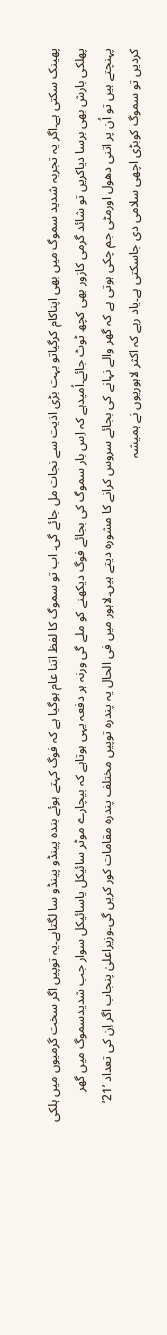پھینک سکتی ہے۔اگر یہ تجربہ شدید سموگ میں بھی اپناکام کرگیاتو بہت بڑی اذیت سے نجات مل جائے گی۔ اب تو سموگ کا لفظ اتنا عام ہوگیا ہے کہ فوگ کہتے ہوئے بندہ پینڈو پینڈو سا لگتاہے۔یہ توپیں اگر سخت گرمیوں میں ہلکی پھلکی بارش بھی برسا دیاکریں تو شائد گرمی کازور بھی کچھ ٹوٹ جائے۔اُمیدہے کہ اِس بار سموگ کی بجائے فوگ دیکھنے کو ملے گی ورنہ ہر دفعہ یہی ہوتاہے کہ بیچارے موٹر سائیکل یاسائیکل سوار جب شدیدسموگ میں گھر پہنچتے ہیں تو اُن پر اتنی دھول اورمٹی جم چکی ہوتی ہے کہ گھر والے نہانے کی بجائے سروس کرانے کا مشورہ دیتے ہیں۔لاہور میں فی الحال یہ پندرہ توپیں مختلف پندرہ مقامات کور کریں گی۔وزیراعلیٰ پنجاب اگر اِن کی تعداد ’21‘ کردیں تو سموگ کوبڑی اچھی سلامی دی جاسکتی ہے۔یاد رہے کہ اکثر لاہوریوں نے ہمیشہ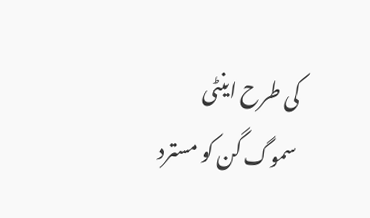کی طرح اینٹی سموگ گن کو مسترد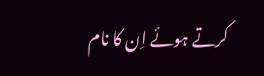کرتے ہوئے اِن کا نام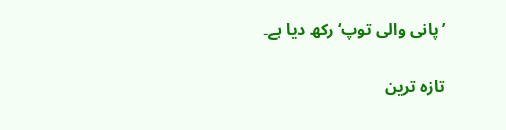’پانی والی توپ‘ رکھ دیا ہے۔

تازہ ترین